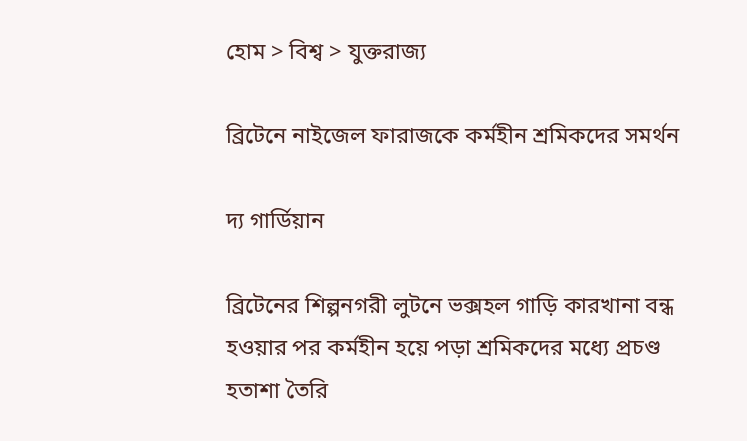হোম > বিশ্ব > যুক্তরাজ্য

ব্রিটেনে নাইজেল ফারাজকে কর্মহীন শ্রমিকদের সমর্থন

দ্য গার্ডিয়ান

ব্রিটেনের শিল্পনগরী লুটনে ভক্সহল গাড়ি কারখানা বন্ধ হওয়ার পর কর্মহীন হয়ে পড়া শ্রমিকদের মধ্যে প্রচণ্ড হতাশা তৈরি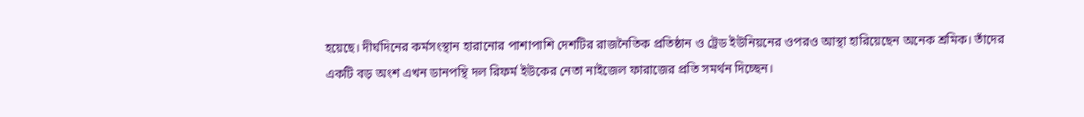হয়েছে। দীর্ঘদিনের কর্মসংস্থান হারানোর পাশাপাশি দেশটির রাজনৈতিক প্রতিষ্ঠান ও ট্রেড ইউনিয়নের ওপরও আস্থা হারিয়েছেন অনেক শ্রমিক। তাঁদের একটি বড় অংশ এখন ডানপন্থি দল রিফর্ম ইউকের নেতা নাইজেল ফারাজের প্রতি সমর্থন দিচ্ছেন।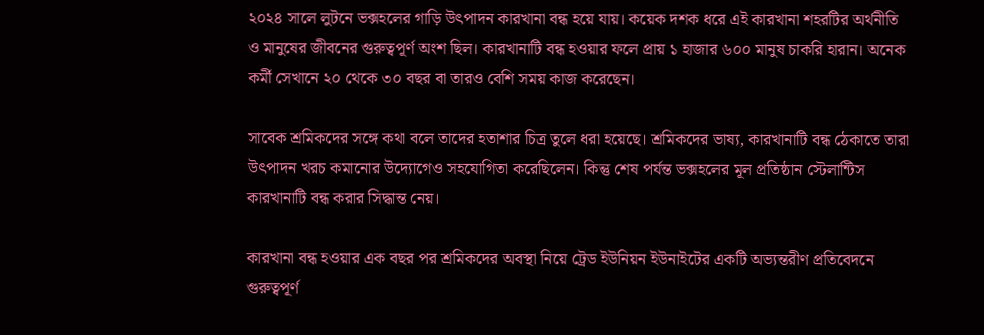২০২৪ সালে লুটনে ভক্সহলের গাড়ি উৎপাদন কারখানা বন্ধ হয়ে যায়। কয়েক দশক ধরে এই কারখানা শহরটির অর্থনীতি ও মানুষের জীবনের গুরুত্বপূর্ণ অংশ ছিল। কারখানাটি বন্ধ হওয়ার ফলে প্রায় ১ হাজার ৬০০ মানুষ চাকরি হারান। অনেক কর্মী সেখানে ২০ থেকে ৩০ বছর বা তারও বেশি সময় কাজ করেছেন।

সাবেক শ্রমিকদের সঙ্গে কথা বলে তাদের হতাশার চিত্র তুলে ধরা হয়েছে। শ্রমিকদের ভাষ্য, কারখানাটি বন্ধ ঠেকাতে তারা উৎপাদন খরচ কমানোর উদ্যোগেও সহযোগিতা করেছিলেন। কিন্তু শেষ পর্যন্ত ভক্সহলের মূল প্রতিষ্ঠান স্টেলান্টিস কারখানাটি বন্ধ করার সিদ্ধান্ত নেয়।

কারখানা বন্ধ হওয়ার এক বছর পর শ্রমিকদের অবস্থা নিয়ে ট্রেড ইউনিয়ন ইউনাইটের একটি অভ্যন্তরীণ প্রতিবেদনে গুরুত্বপূর্ণ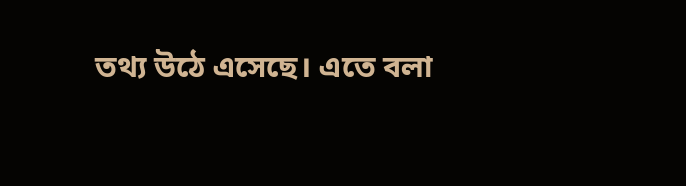তথ্য উঠে এসেছে। এতে বলা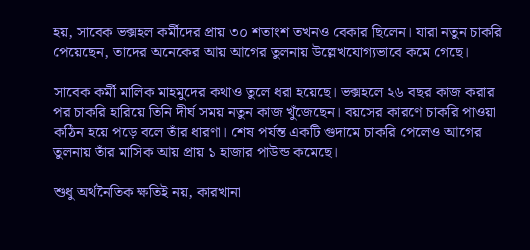হয়, সাবেক ভক্সহল কর্মীদের প্রায় ৩০ শতাংশ তখনও বেকার ছিলেন। যারা নতুন চাকরি পেয়েছেন, তাদের অনেকের আয় আগের তুলনায় উল্লেখযোগ্যভাবে কমে গেছে।

সাবেক কর্মী মালিক মাহমুদের কথাও তুলে ধরা হয়েছে। ভক্সহলে ২৬ বছর কাজ করার পর চাকরি হারিয়ে তিনি দীর্ঘ সময় নতুন কাজ খুঁজেছেন। বয়সের কারণে চাকরি পাওয়া কঠিন হয়ে পড়ে বলে তাঁর ধারণা। শেষ পর্যন্ত একটি গুদামে চাকরি পেলেও আগের তুলনায় তাঁর মাসিক আয় প্রায় ১ হাজার পাউন্ড কমেছে।

শুধু অর্থনৈতিক ক্ষতিই নয়, কারখানা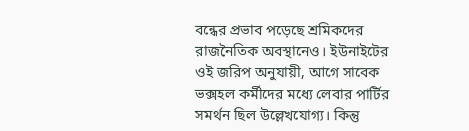বন্ধের প্রভাব পড়েছে শ্রমিকদের রাজনৈতিক অবস্থানেও। ইউনাইটের ওই জরিপ অনুযায়ী, আগে সাবেক ভক্সহল কর্মীদের মধ্যে লেবার পার্টির সমর্থন ছিল উল্লেখযোগ্য। কিন্তু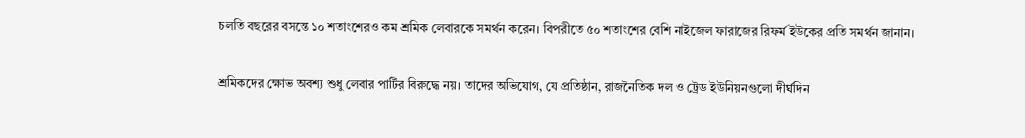চলতি বছরের বসন্তে ১০ শতাংশেরও কম শ্রমিক লেবারকে সমর্থন করেন। বিপরীতে ৫০ শতাংশের বেশি নাইজেল ফারাজের রিফর্ম ইউকের প্রতি সমর্থন জানান।

শ্রমিকদের ক্ষোভ অবশ্য শুধু লেবার পার্টির বিরুদ্ধে নয়। তাদের অভিযোগ, যে প্রতিষ্ঠান, রাজনৈতিক দল ও ট্রেড ইউনিয়নগুলো দীর্ঘদিন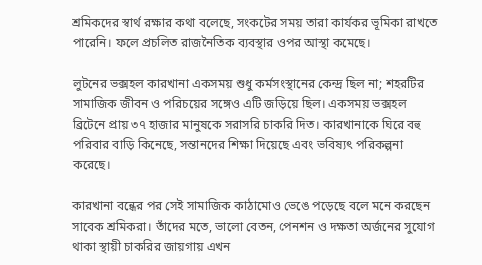শ্রমিকদের স্বার্থ রক্ষার কথা বলেছে, সংকটের সময় তারা কার্যকর ভূমিকা রাখতে পারেনি। ফলে প্রচলিত রাজনৈতিক ব্যবস্থার ওপর আস্থা কমেছে।

লুটনের ভক্সহল কারখানা একসময় শুধু কর্মসংস্থানের কেন্দ্র ছিল না; শহরটির সামাজিক জীবন ও পরিচয়ের সঙ্গেও এটি জড়িয়ে ছিল। একসময় ভক্সহল ব্রিটেনে প্রায় ৩৭ হাজার মানুষকে সরাসরি চাকরি দিত। কারখানাকে ঘিরে বহু পরিবার বাড়ি কিনেছে, সন্তানদের শিক্ষা দিয়েছে এবং ভবিষ্যৎ পরিকল্পনা করেছে।

কারখানা বন্ধের পর সেই সামাজিক কাঠামোও ভেঙে পড়েছে বলে মনে করছেন সাবেক শ্রমিকরা। তাঁদের মতে, ভালো বেতন, পেনশন ও দক্ষতা অর্জনের সুযোগ থাকা স্থায়ী চাকরির জায়গায় এখন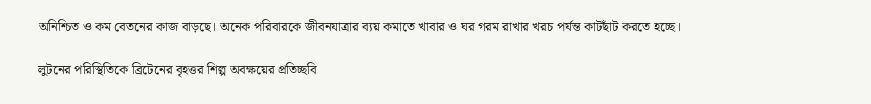অনিশ্চিত ও কম বেতনের কাজ বাড়ছে। অনেক পরিবারকে জীবনযাত্রার ব্যয় কমাতে খাবার ও ঘর গরম রাখার খরচ পর্যন্ত কাটছাঁট করতে হচ্ছে।

লুটনের পরিস্থিতিকে ব্রিটেনের বৃহত্তর শিল্প অবক্ষয়ের প্রতিচ্ছবি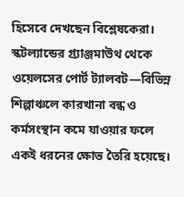হিসেবে দেখছেন বিশ্লেষকেরা। স্কটল্যান্ডের গ্র্যাঞ্জমাউথ থেকে ওয়েলসের পোর্ট ট্যালবট—বিভিন্ন শিল্পাঞ্চলে কারখানা বন্ধ ও কর্মসংস্থান কমে যাওয়ার ফলে একই ধরনের ক্ষোভ তৈরি হয়েছে।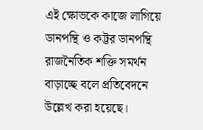এই ক্ষোভকে কাজে লাগিয়ে ডানপন্থি ও কট্টর ডানপন্থি রাজনৈতিক শক্তি সমর্থন বাড়াচ্ছে বলে প্রতিবেদনে উল্লেখ করা হয়েছে।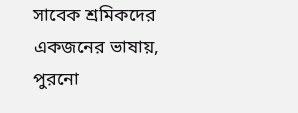সাবেক শ্রমিকদের একজনের ভাষায়, পুরনো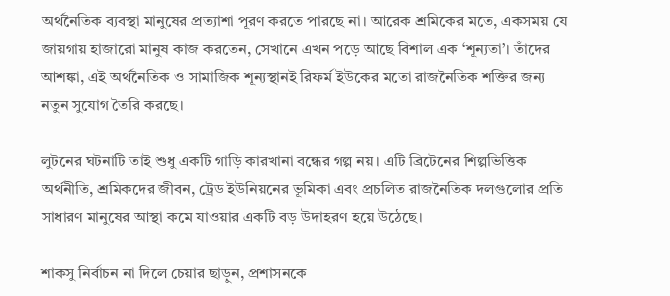অর্থনৈতিক ব্যবস্থা মানুষের প্রত্যাশা পূরণ করতে পারছে না। আরেক শ্রমিকের মতে, একসময় যে জায়গায় হাজারো মানুষ কাজ করতেন, সেখানে এখন পড়ে আছে বিশাল এক ‘শূন্যতা’। তাঁদের আশঙ্কা, এই অর্থনৈতিক ও সামাজিক শূন্যস্থানই রিফর্ম ইউকের মতো রাজনৈতিক শক্তির জন্য নতুন সুযোগ তৈরি করছে।

লুটনের ঘটনাটি তাই শুধু একটি গাড়ি কারখানা বন্ধের গল্প নয়। এটি ব্রিটেনের শিল্পভিত্তিক অর্থনীতি, শ্রমিকদের জীবন, ট্রেড ইউনিয়নের ভূমিকা এবং প্রচলিত রাজনৈতিক দলগুলোর প্রতি সাধারণ মানুষের আস্থা কমে যাওয়ার একটি বড় উদাহরণ হয়ে উঠেছে।

শাকসু নির্বাচন না দিলে চেয়ার ছাড়ুন, প্রশাসনকে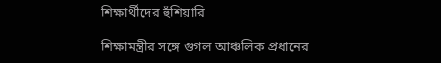শিক্ষার্থীদের হুঁশিয়ারি

শিক্ষামন্ত্রীর সঙ্গে গুগল আঞ্চলিক প্রধানের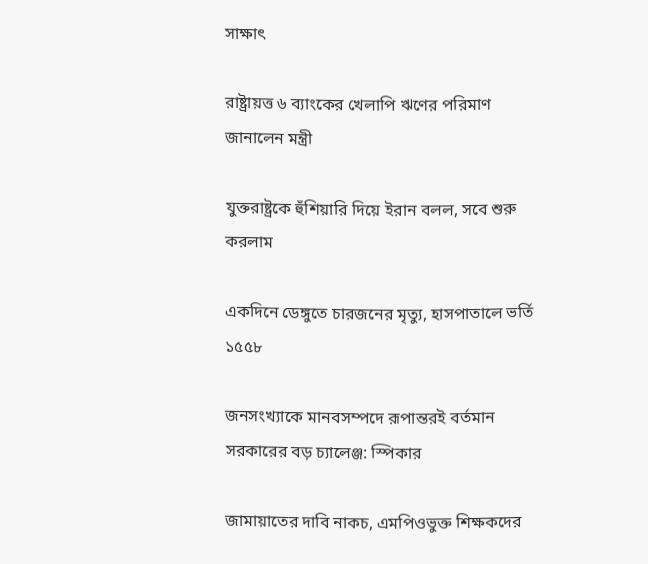সাক্ষাৎ

রাষ্ট্রায়ত্ত ৬ ব্যাংকের খেলাপি ঋণের পরিমাণ জানালেন মন্ত্রী

যুক্তরাষ্ট্রকে হুঁশিয়ারি দিয়ে ইরান বলল, সবে শুরু করলাম

একদিনে ডেঙ্গুতে চারজনের মৃত্যু, হাসপাতালে ভর্তি ১৫৫৮

জনসংখ্যাকে মানবসম্পদে রূপান্তরই বর্তমান সরকারের বড় চ্যালেঞ্জ: স্পিকার

জামায়াতের দাবি নাকচ, এমপিওভুক্ত শিক্ষকদের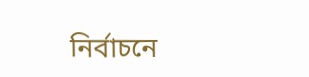নির্বাচনে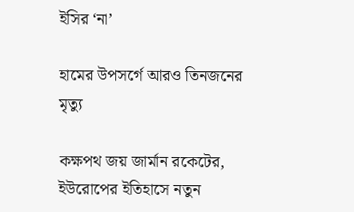ইসির ‘না’

হামের উপসর্গে আরও তিনজনের মৃত্যু

কক্ষপথ জয় জার্মান রকেটের, ইউরোপের ইতিহাসে নতুন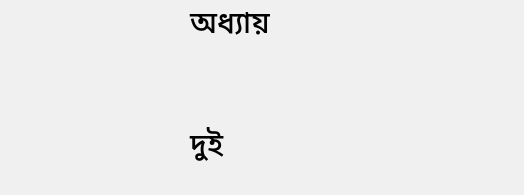অধ্যায়

দুই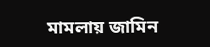মামলায় জামিন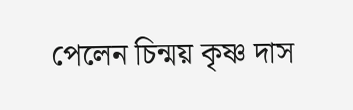পেলেন চিন্ময় কৃষ্ণ দাস